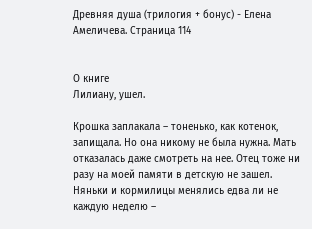Древняя душа (трилогия + бонус) - Елена Амеличева. Страница 114


О книге
Лилиану, ушел.

Крошка заплакала – тоненько, как котенок, запищала. Но она никому не была нужна. Мать отказалась даже смотреть на нее. Отец тоже ни разу на моей памяти в детскую не зашел. Няньки и кормилицы менялись едва ли не каждую неделю –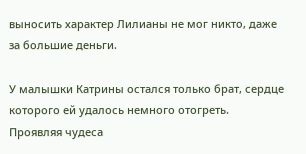выносить характер Лилианы не мог никто, даже за большие деньги.

У малышки Катрины остался только брат, сердце которого ей удалось немного отогреть. Проявляя чудеса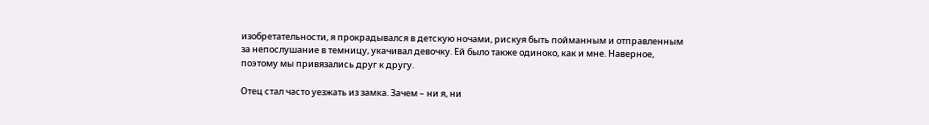изобретательности, я прокрадывался в детскую ночами, рискуя быть пойманным и отправленным за непослушание в темницу, укачивал девочку. Ей было также одиноко, как и мне. Наверное, поэтому мы привязались друг к другу.

Отец стал часто уезжать из замка. Зачем – ни я, ни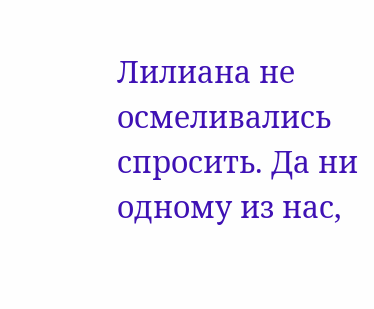Лилиана не осмеливались спросить. Да ни одному из нас,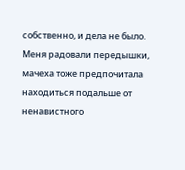собственно, и дела не было. Меня радовали передышки, мачеха тоже предпочитала находиться подальше от ненавистного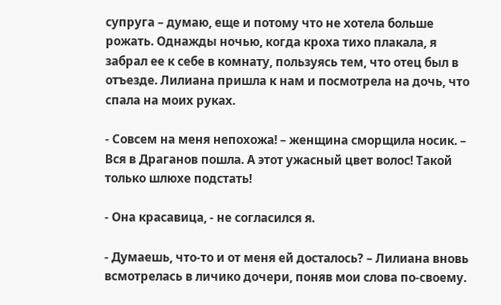супруга – думаю, еще и потому что не хотела больше рожать. Однажды ночью, когда кроха тихо плакала, я забрал ее к себе в комнату, пользуясь тем, что отец был в отъезде. Лилиана пришла к нам и посмотрела на дочь, что спала на моих руках.

- Совсем на меня непохожа! – женщина сморщила носик. – Вся в Драганов пошла. А этот ужасный цвет волос! Такой только шлюхе подстать!

- Она красавица, - не согласился я.

- Думаешь, что-то и от меня ей досталось? – Лилиана вновь всмотрелась в личико дочери, поняв мои слова по-своему.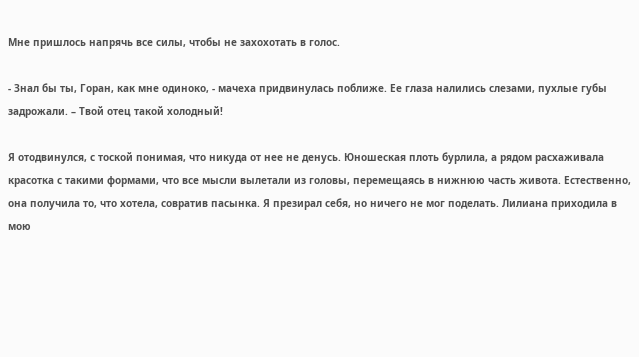Мне пришлось напрячь все силы, чтобы не захохотать в голос.

- Знал бы ты, Горан, как мне одиноко, - мачеха придвинулась поближе. Ее глаза налились слезами, пухлые губы задрожали. – Твой отец такой холодный!

Я отодвинулся, с тоской понимая, что никуда от нее не денусь. Юношеская плоть бурлила, а рядом расхаживала красотка с такими формами, что все мысли вылетали из головы, перемещаясь в нижнюю часть живота. Естественно, она получила то, что хотела, совратив пасынка. Я презирал себя, но ничего не мог поделать. Лилиана приходила в мою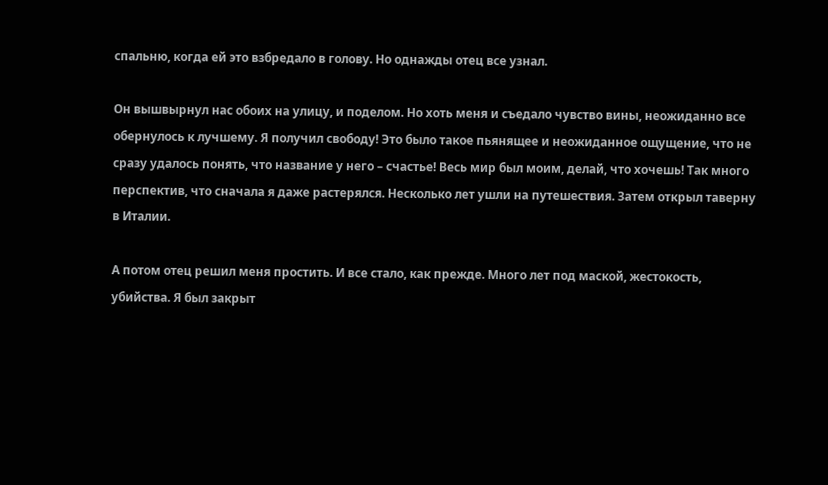спальню, когда ей это взбредало в голову. Но однажды отец все узнал.

Он вышвырнул нас обоих на улицу, и поделом. Но хоть меня и съедало чувство вины, неожиданно все обернулось к лучшему. Я получил свободу! Это было такое пьянящее и неожиданное ощущение, что не сразу удалось понять, что название у него – счастье! Весь мир был моим, делай, что хочешь! Так много перспектив, что сначала я даже растерялся. Несколько лет ушли на путешествия. Затем открыл таверну в Италии.

А потом отец решил меня простить. И все стало, как прежде. Много лет под маской, жестокость, убийства. Я был закрыт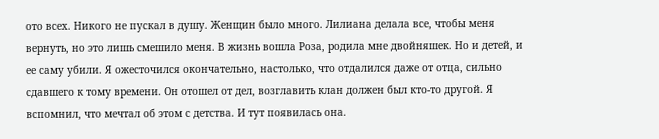ото всех. Никого не пускал в душу. Женщин было много. Лилиана делала все, чтобы меня вернуть, но это лишь смешило меня. В жизнь вошла Роза, родила мне двойняшек. Но и детей, и ее саму убили. Я ожесточился окончательно, настолько, что отдалился даже от отца, сильно сдавшего к тому времени. Он отошел от дел, возглавить клан должен был кто-то другой. Я вспомнил, что мечтал об этом с детства. И тут появилась она.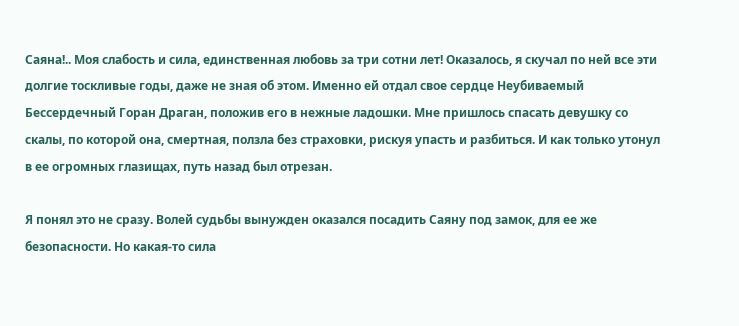Саяна!.. Моя слабость и сила, единственная любовь за три сотни лет! Оказалось, я скучал по ней все эти долгие тоскливые годы, даже не зная об этом. Именно ей отдал свое сердце Неубиваемый Бессердечный Горан Драган, положив его в нежные ладошки. Мне пришлось спасать девушку со скалы, по которой она, смертная, ползла без страховки, рискуя упасть и разбиться. И как только утонул в ее огромных глазищах, путь назад был отрезан.

Я понял это не сразу. Волей судьбы вынужден оказался посадить Саяну под замок, для ее же безопасности. Но какая-то сила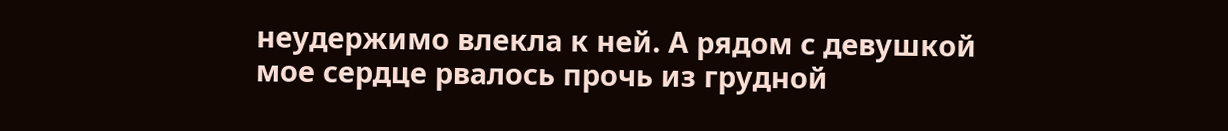неудержимо влекла к ней. А рядом с девушкой мое сердце рвалось прочь из грудной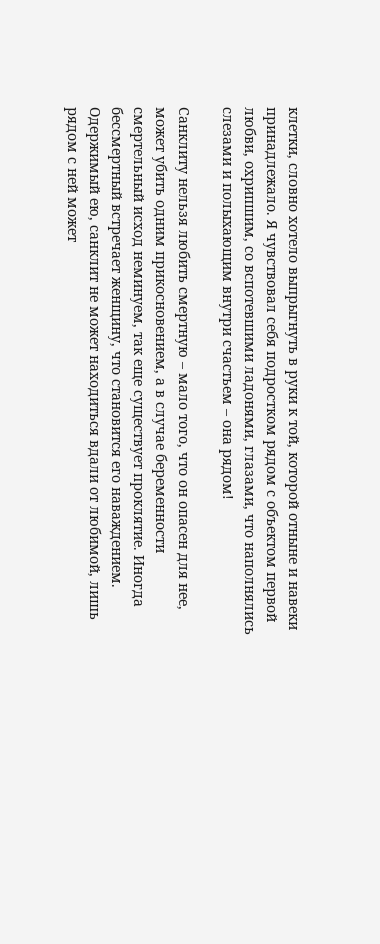клетки, словно хотело выпрыгнуть в руки к той, которой отныне и навеки принадлежало. Я чувствовал себя подростком рядом с объектом первой любви, охрипшим, со вспотевшими ладонями, глазами, что наполнялись слезами и полыхающим внутри счастьем – она рядом!

Санклиту нельзя любить смертную – мало того, что он опасен для нее, может убить одним прикосновением, а в случае беременности смертельный исход неминуем, так еще существует проклятие. Иногда бессмертный встречает женщину, что становится его наваждением. Одержимый ею, санклит не может находиться вдали от любимой, лишь рядом с ней может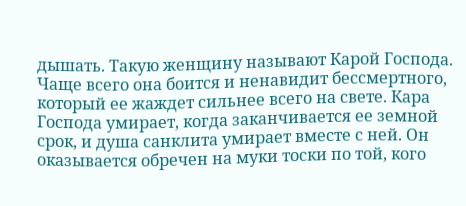дышать. Такую женщину называют Карой Господа. Чаще всего она боится и ненавидит бессмертного, который ее жаждет сильнее всего на свете. Кара Господа умирает, когда заканчивается ее земной срок, и душа санклита умирает вместе с ней. Он оказывается обречен на муки тоски по той, кого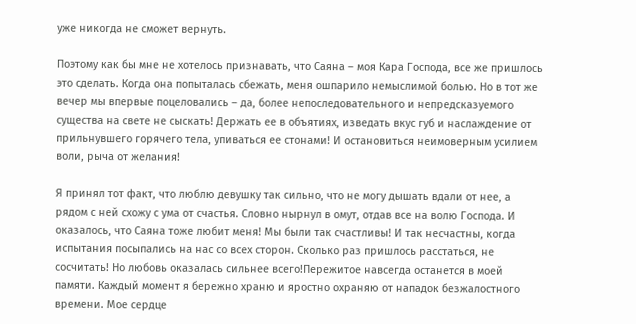уже никогда не сможет вернуть.

Поэтому как бы мне не хотелось признавать, что Саяна – моя Кара Господа, все же пришлось это сделать. Когда она попыталась сбежать, меня ошпарило немыслимой болью. Но в тот же вечер мы впервые поцеловались – да, более непоследовательного и непредсказуемого существа на свете не сыскать! Держать ее в объятиях, изведать вкус губ и наслаждение от прильнувшего горячего тела, упиваться ее стонами! И остановиться неимоверным усилием воли, рыча от желания!

Я принял тот факт, что люблю девушку так сильно, что не могу дышать вдали от нее, а рядом с ней схожу с ума от счастья. Словно нырнул в омут, отдав все на волю Господа. И оказалось, что Саяна тоже любит меня! Мы были так счастливы! И так несчастны, когда испытания посыпались на нас со всех сторон. Сколько раз пришлось расстаться, не сосчитать! Но любовь оказалась сильнее всего!Пережитое навсегда останется в моей памяти. Каждый момент я бережно храню и яростно охраняю от нападок безжалостного времени. Мое сердце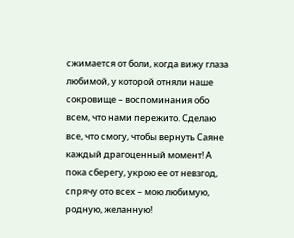сжимается от боли, когда вижу глаза любимой, у которой отняли наше сокровище – воспоминания обо всем, что нами пережито. Сделаю все, что смогу, чтобы вернуть Саяне каждый драгоценный момент! А пока сберегу, укрою ее от невзгод, спрячу ото всех – мою любимую, родную, желанную!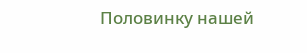Половинку нашей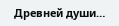Древней души…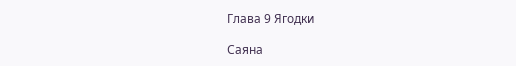Глава 9 Ягодки

Саяна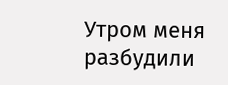Утром меня разбудили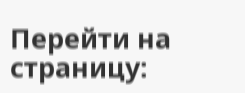Перейти на страницу: